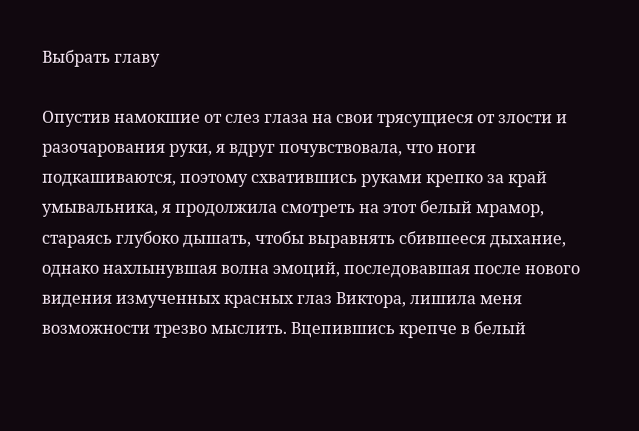Выбрать главу

Опустив намокшие от слез глаза на свои трясущиеся от злости и разочарования руки, я вдруг почувствовала, что ноги подкашиваются, поэтому схватившись руками крепко за край умывальника, я продолжила смотреть на этот белый мрамор, стараясь глубоко дышать, чтобы выравнять сбившееся дыхание, однако нахлынувшая волна эмоций, последовавшая после нового видения измученных красных глаз Виктора, лишила меня возможности трезво мыслить. Вцепившись крепче в белый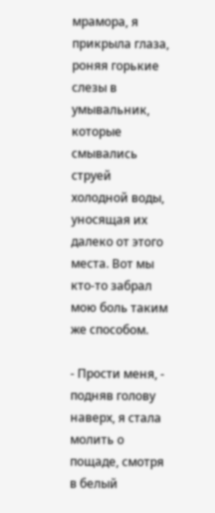мрамора, я прикрыла глаза, роняя горькие слезы в умывальник, которые смывались струей холодной воды, уносящая их далеко от этого места. Вот мы кто-то забрал мою боль таким же способом.

- Прости меня, - подняв голову наверх, я стала молить о пощаде, смотря в белый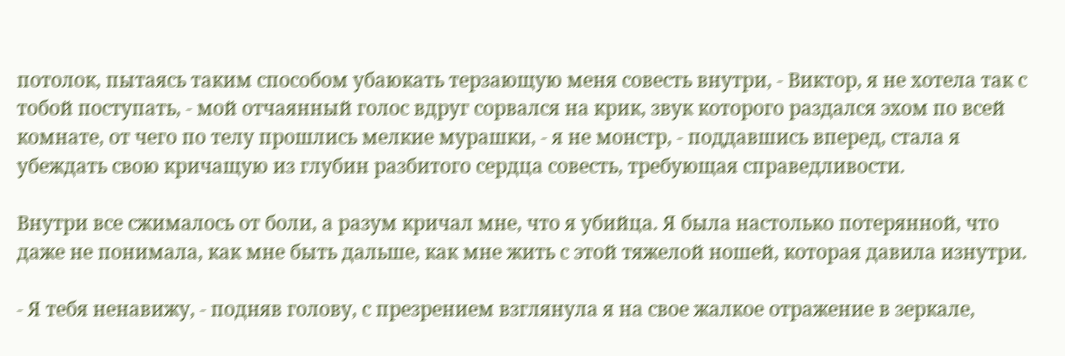потолок, пытаясь таким способом убаюкать терзающую меня совесть внутри, - Виктор, я не хотела так с тобой поступать, - мой отчаянный голос вдруг сорвался на крик, звук которого раздался эхом по всей комнате, от чего по телу прошлись мелкие мурашки, - я не монстр, - поддавшись вперед, стала я убеждать свою кричащую из глубин разбитого сердца совесть, требующая справедливости.

Внутри все сжималось от боли, а разум кричал мне, что я убийца. Я была настолько потерянной, что даже не понимала, как мне быть дальше, как мне жить с этой тяжелой ношей, которая давила изнутри.

- Я тебя ненавижу, - подняв голову, с презрением взглянула я на свое жалкое отражение в зеркале,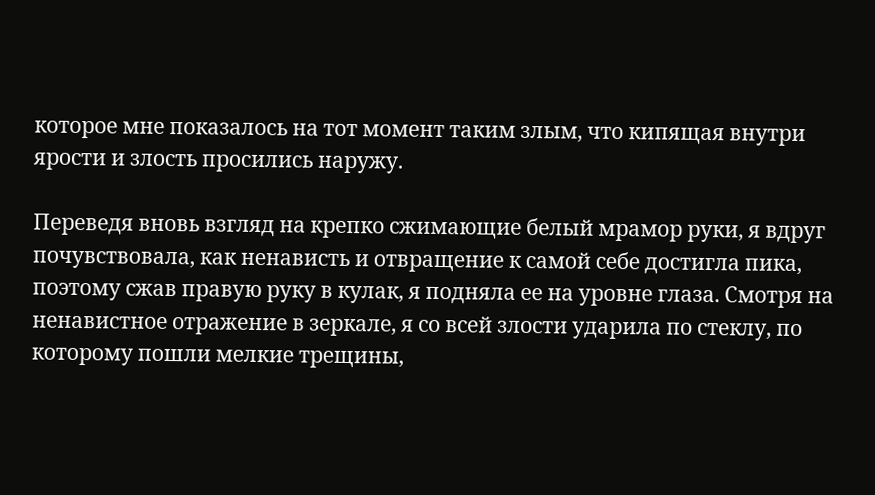которое мне показалось на тот момент таким злым, что кипящая внутри ярости и злость просились наружу.

Переведя вновь взгляд на крепко сжимающие белый мрамор руки, я вдруг почувствовала, как ненависть и отвращение к самой себе достигла пика, поэтому сжав правую руку в кулак, я подняла ее на уровне глаза. Смотря на ненавистное отражение в зеркале, я со всей злости ударила по стеклу, по которому пошли мелкие трещины,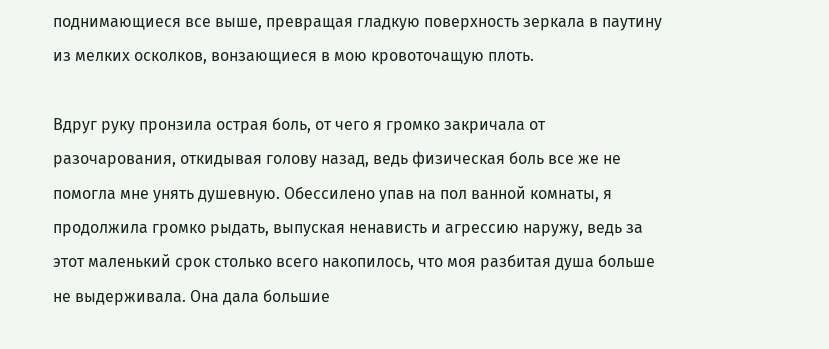поднимающиеся все выше, превращая гладкую поверхность зеркала в паутину из мелких осколков, вонзающиеся в мою кровоточащую плоть.

Вдруг руку пронзила острая боль, от чего я громко закричала от разочарования, откидывая голову назад, ведь физическая боль все же не помогла мне унять душевную. Обессилено упав на пол ванной комнаты, я продолжила громко рыдать, выпуская ненависть и агрессию наружу, ведь за этот маленький срок столько всего накопилось, что моя разбитая душа больше не выдерживала. Она дала большие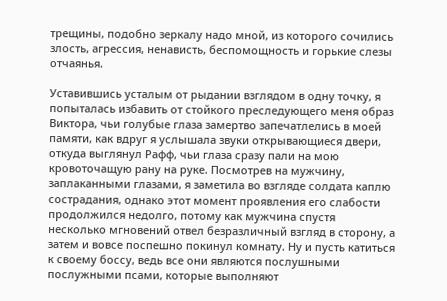трещины, подобно зеркалу надо мной, из которого сочились злость, агрессия, ненависть, беспомощность и горькие слезы отчаянья.

Уставившись усталым от рыдании взглядом в одну точку, я попыталась избавить от стойкого преследующего меня образ Виктора, чьи голубые глаза замертво запечатлелись в моей памяти, как вдруг я услышала звуки открывающиеся двери, откуда выглянул Рафф, чьи глаза сразу пали на мою кровоточащую рану на руке. Посмотрев на мужчину, заплаканными глазами, я заметила во взгляде солдата каплю сострадания, однако этот момент проявления его слабости продолжился недолго, потому как мужчина спустя несколько мгновений отвел безразличный взгляд в сторону, а затем и вовсе поспешно покинул комнату. Ну и пусть катиться к своему боссу, ведь все они являются послушными послужными псами, которые выполняют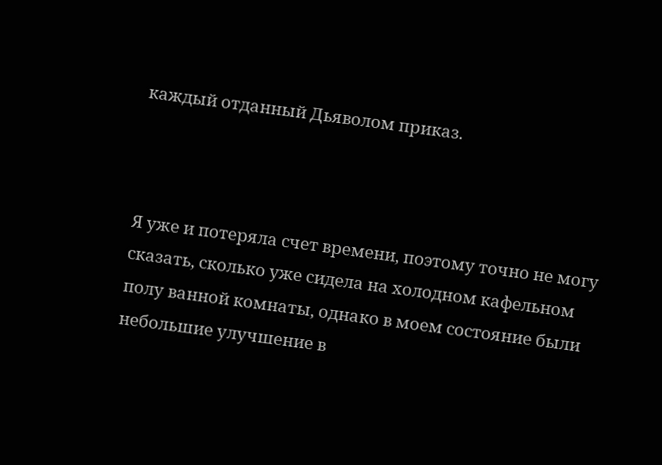каждый отданный Дьяволом приказ.



Я уже и потеряла счет времени, поэтому точно не могу сказать, сколько уже сидела на холодном кафельном полу ванной комнаты, однако в моем состояние были небольшие улучшение в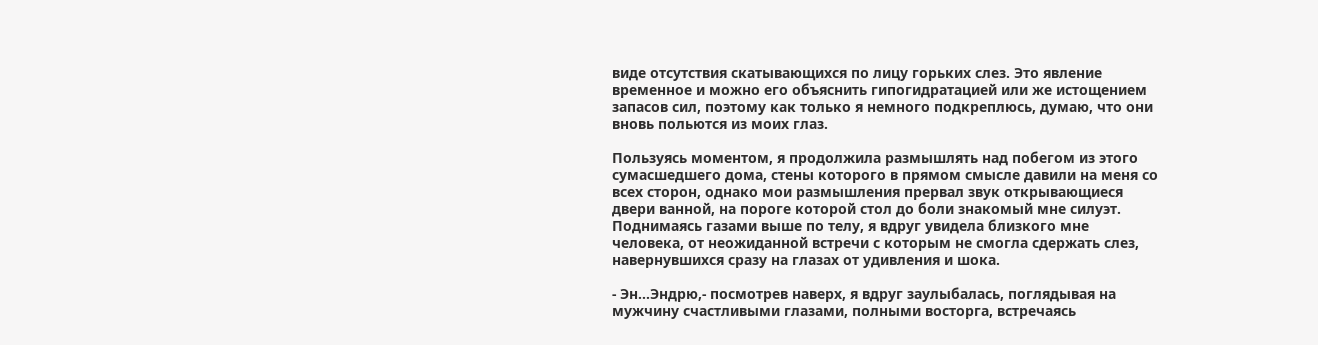виде отсутствия скатывающихся по лицу горьких слез. Это явление временное и можно его объяснить гипогидратацией или же истощением запасов сил, поэтому как только я немного подкреплюсь, думаю, что они вновь польются из моих глаз.

Пользуясь моментом, я продолжила размышлять над побегом из этого сумасшедшего дома, стены которого в прямом смысле давили на меня со всех сторон, однако мои размышления прервал звук открывающиеся двери ванной, на пороге которой стол до боли знакомый мне силуэт. Поднимаясь газами выше по телу, я вдруг увидела близкого мне человека, от неожиданной встречи с которым не смогла сдержать слез, навернувшихся сразу на глазах от удивления и шока.

- Эн...Эндрю,- посмотрев наверх, я вдруг заулыбалась, поглядывая на мужчину счастливыми глазами, полными восторга, встречаясь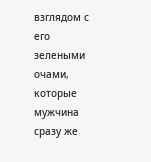взглядом с его зелеными очами, которые мужчина сразу же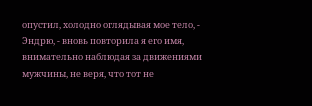опустил, холодно оглядывая мое тело, - Эндрю, - вновь повторила я его имя, внимательно наблюдая за движениями мужчины, не веря, что тот не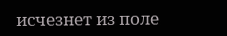исчезнет из поле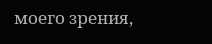моего зрения,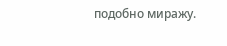подобно миражу.